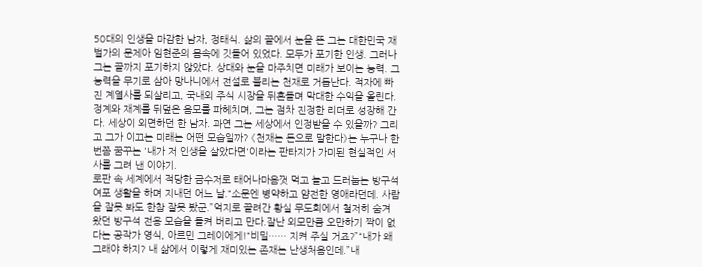50대의 인생을 마감한 남자, 정태식. 삶의 끝에서 눈을 뜬 그는 대한민국 재벌가의 문제아 임현준의 몸속에 깃들어 있었다. 모두가 포기한 인생. 그러나 그는 끝까지 포기하지 않았다. 상대와 눈을 마주치면 미래가 보이는 능력. 그 능력을 무기로 삼아 망나니에서 전설로 불리는 천재로 거듭난다. 적자에 빠진 계열사를 되살리고, 국내외 주식 시장을 뒤흔들며 막대한 수익을 올린다. 정계와 재계를 뒤덮은 음모를 파헤치며, 그는 점차 진정한 리더로 성장해 간다. 세상이 외면하던 한 남자. 과연 그는 세상에서 인정받을 수 있을까? 그리고 그가 이끄는 미래는 어떤 모습일까? 《천재는 돈으로 말한다》는 누구나 한 번쯤 꿈꾸는 '내가 저 인생을 살았다면'이라는 판타지가 가미된 현실적인 서사를 그려 낸 이야기.
로판 속 세계에서 적당한 금수저로 태어나마음껏 먹고 놀고 드러눕는 방구석 여포 생활을 하며 지내던 어느 날.“소문엔 병약하고 얌전한 영애라던데. 사람을 잘못 봐도 한참 잘못 봤군.”억지로 끌려간 황실 무도회에서 철저히 숨겨 왔던 방구석 전용 모습을 들켜 버리고 만다.잘난 외모만큼 오만하기 짝이 없다는 공작가 영식, 아르민 그레이에게!“비밀…… 지켜 주실 거죠?”“내가 왜 그래야 하지? 내 삶에서 이렇게 재미있는 존재는 난생처음인데.”내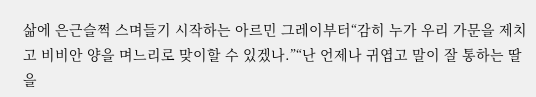삶에 은근슬쩍 스며들기 시작하는 아르민 그레이부터“감히 누가 우리 가문을 제치고 비비안 양을 며느리로 맞이할 수 있겠나.”“난 언제나 귀엽고 말이 잘 통하는 딸을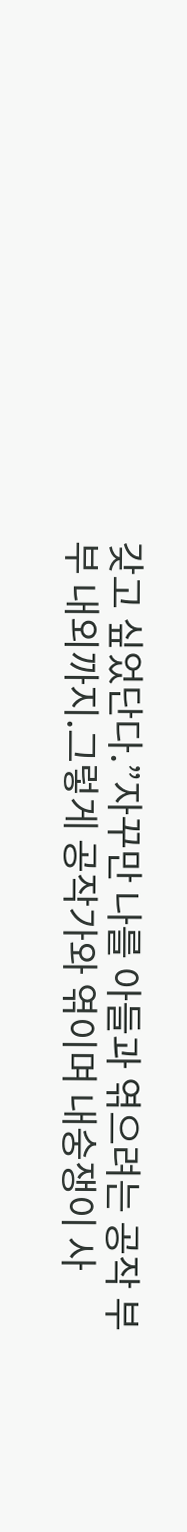갖고 싶었단다.”자꾸만 나를 아들과 엮으려는 공작 부부 내외까지.그렇게 공작가와 엮이며 내숭쟁이 사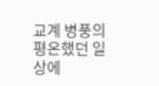교계 병풍의 평온했던 일상에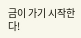금이 가기 시작한다!